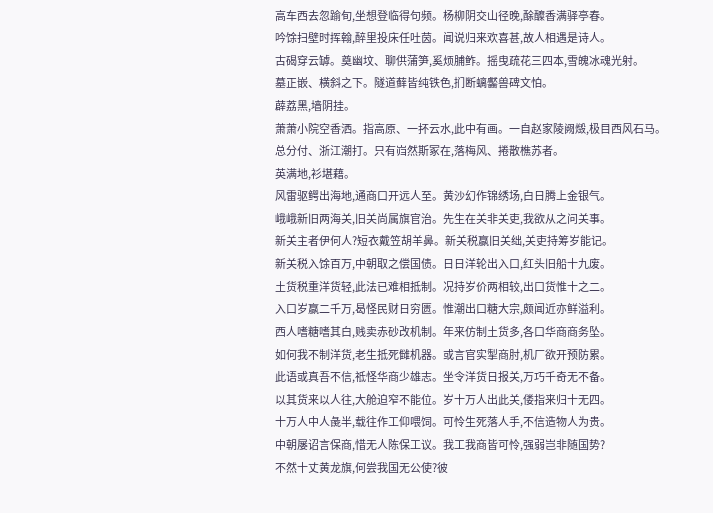高车西去忽踰旬,坐想登临得句频。杨柳阴交山径晚,酴醾香满驿亭春。
吟馀扫壁时挥翰,醉里投床任吐茵。闻说归来欢喜甚,故人相遇是诗人。
古碣穿云罅。奠幽坟、聊供蒲笋,奚烦脯鲊。摇曳疏花三四本,雪魄冰魂光射。
墓正嵌、横斜之下。隧道藓皆纯铁色,扪断螭齾兽碑文怕。
薜荔黑,墙阴挂。
萧萧小院空香洒。指高原、一抔云水,此中有画。一自赵家陵阙燬,极目西风石马。
总分付、浙江潮打。只有岿然斯冢在,落梅风、捲散樵苏者。
英满地,衫堪藉。
风雷驱鳄出海地,通商口开远人至。黄沙幻作锦绣场,白日腾上金银气。
峨峨新旧两海关,旧关尚属旗官治。先生在关非关吏,我欲从之问关事。
新关主者伊何人?短衣戴笠胡羊鼻。新关税赢旧关绌,关吏持筹岁能记。
新关税入馀百万,中朝取之偿国债。日日洋轮出入口,红头旧船十九废。
土货税重洋货轻,此法已难相抵制。况持岁价两相较,出口货惟十之二。
入口岁赢二千万,曷怪民财日穷匮。惟潮出口糖大宗,颇闻近亦鲜溢利。
西人嗜糖嗜其白,贱卖赤砂改机制。年来仿制土货多,各口华商商务坠。
如何我不制洋货,老生抵死雠机器。或言官实掣商肘,机厂欲开预防累。
此语或真吾不信,祗怪华商少雄志。坐令洋货日报关,万巧千奇无不备。
以其货来以人往,大舱迫窄不能位。岁十万人出此关,偻指来归十无四。
十万人中人彘半,载往作工仰喂饲。可怜生死落人手,不信造物人为贵。
中朝屡诏言保商,惜无人陈保工议。我工我商皆可怜,强弱岂非随国势?
不然十丈黄龙旗,何尝我国无公使?彼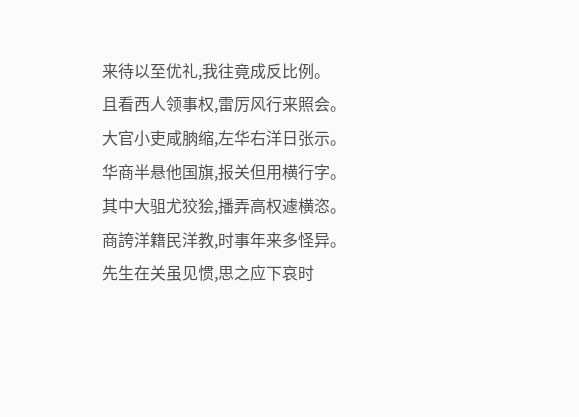来待以至优礼,我往竟成反比例。
且看西人领事权,雷厉风行来照会。大官小吏咸朒缩,左华右洋日张示。
华商半悬他国旗,报关但用横行字。其中大驵尤狡狯,播弄高权遽横恣。
商誇洋籍民洋教,时事年来多怪异。先生在关虽见惯,思之应下哀时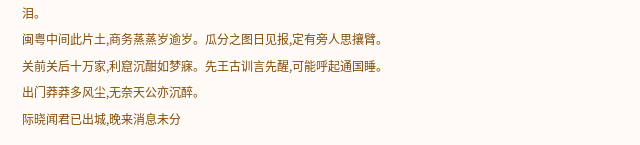泪。
闽粤中间此片土,商务蒸蒸岁逾岁。瓜分之图日见报,定有旁人思攘臂。
关前关后十万家,利窟沉酣如梦寐。先王古训言先醒,可能呼起通国睡。
出门莽莽多风尘,无奈天公亦沉醉。
际晓闻君已出城,晚来消息未分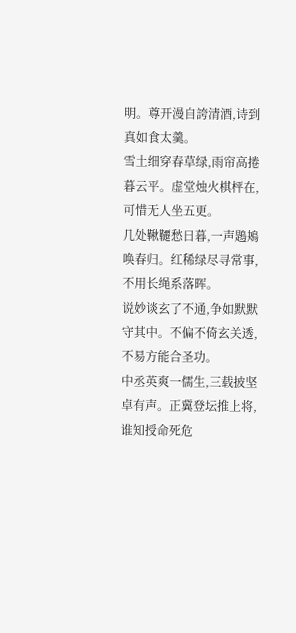明。尊开漫自誇清酒,诗到真如食太羹。
雪土细穿春草绿,雨帘高捲暮云平。虚堂烛火棋枰在,可惜无人坐五更。
几处鞦韆愁日暮,一声鶗鴂唤春归。红稀绿尽寻常事,不用长绳系落晖。
说妙谈玄了不通,争如默默守其中。不偏不倚玄关透,不易方能合圣功。
中丞英爽一儒生,三载披坚卓有声。正冀登坛推上将,谁知授命死危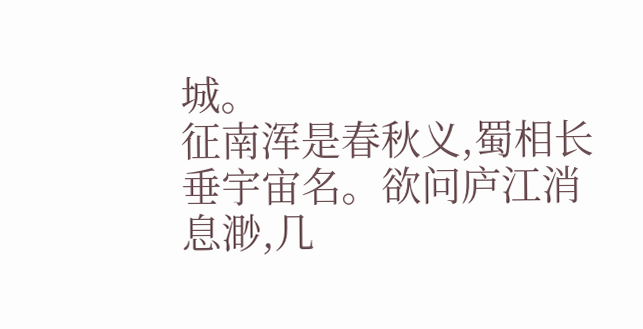城。
征南浑是春秋义,蜀相长垂宇宙名。欲问庐江消息渺,几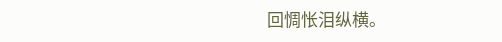回惆怅泪纵横。